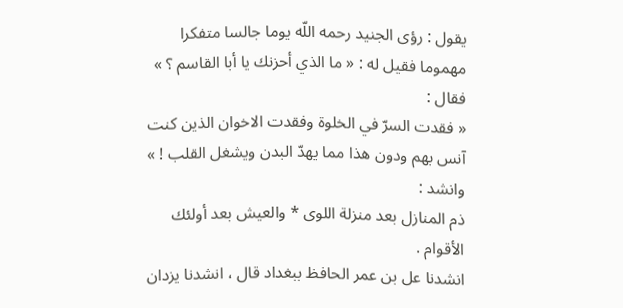يقول : رؤى الجنيد رحمه اللّه يوما جالسا متفكرا مهموما فقيل له : « ما الذي أحزنك يا أبا القاسم ؟ » فقال :
« فقدت السرّ في الخلوة وفقدت الاخوان الذين كنت آنس بهم ودون هذا مما يهدّ البدن ويشغل القلب ! » وانشد :
ذم المنازل بعد منزلة اللوى * والعيش بعد أولئك الأقوام .
انشدنا عل بن عمر الحافظ ببغداد قال ، انشدنا يزدان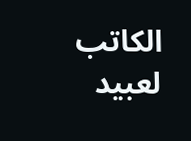الكاتب لعبيد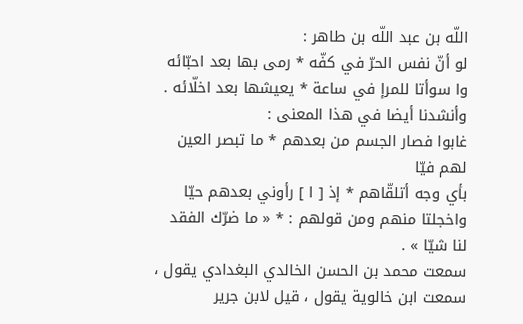اللّه بن عبد اللّه بن طاهر :
لو أنّ نفس الحرّ في كفّه * رمى بها بعد احبّائه
وا سوأتا للمرإ في ساعة * يعيشها بعد اخلّائه .
وأنشدنا أيضا في هذا المعنى :
غابوا فصار الجسم من بعدهم * ما تبصر العين لهم فيّا
بأي وجه أتلقّاهم * إذ [ ا ] رأوني بعدهم حيّا
واخجلتا منهم ومن قولهم : * « ما ضرّك الفقد لنا شيّا » .
سمعت محمد بن الحسن الخالدي البغدادي يقول ، سمعت ابن خالوية يقول ، قيل لابن جرير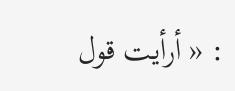: « أرأيت قول